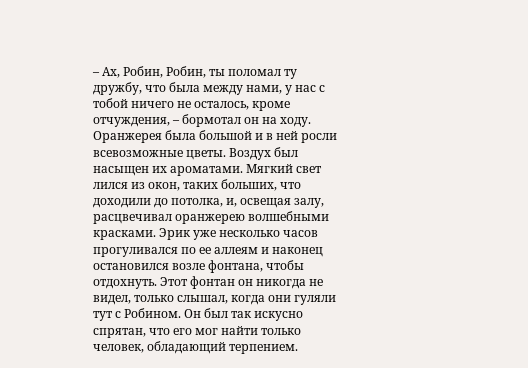– Ах, Робин, Робин, ты поломал ту дружбу, что была между нами, у нас с тобой ничего не осталось, кроме отчуждения, – бормотал он на ходу. Оранжерея была большой и в ней росли всевозможные цветы. Воздух был насыщен их ароматами. Мягкий свет лился из окон, таких больших, что доходили до потолка, и, освещая залу, расцвечивал оранжерею волшебными красками. Эрик уже несколько часов прогуливался по ее аллеям и наконец остановился возле фонтана, чтобы отдохнуть. Этот фонтан он никогда не видел, только слышал, когда они гуляли тут с Робином. Он был так искусно спрятан, что его мог найти только человек, обладающий терпением.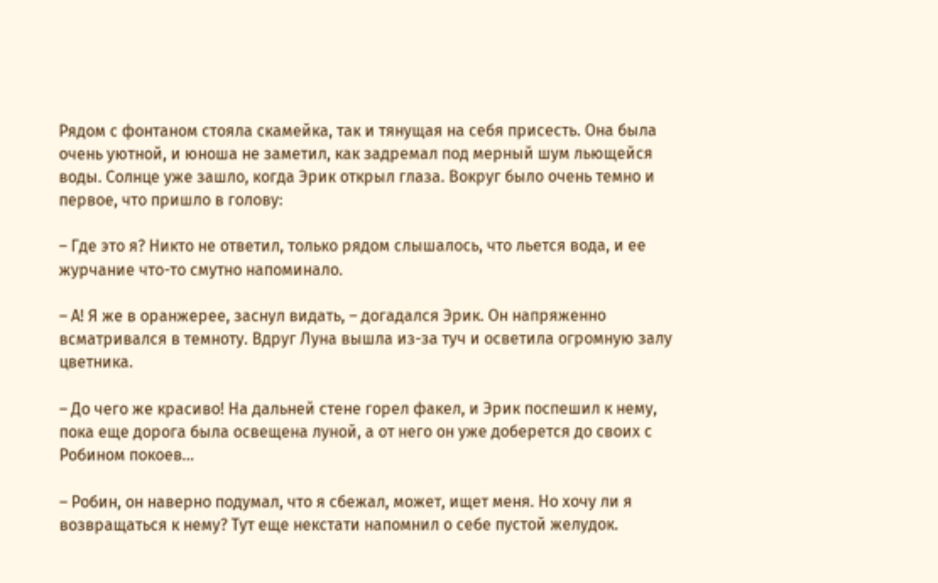Рядом с фонтаном стояла скамейка, так и тянущая на себя присесть. Она была очень уютной, и юноша не заметил, как задремал под мерный шум льющейся воды. Солнце уже зашло, когда Эрик открыл глаза. Вокруг было очень темно и первое, что пришло в голову:

– Где это я? Никто не ответил, только рядом слышалось, что льется вода, и ее журчание что-то смутно напоминало.

– А! Я же в оранжерее, заснул видать, – догадался Эрик. Он напряженно всматривался в темноту. Вдруг Луна вышла из-за туч и осветила огромную залу цветника.

– До чего же красиво! На дальней стене горел факел, и Эрик поспешил к нему, пока еще дорога была освещена луной, а от него он уже доберется до своих с Робином покоев…

– Робин, он наверно подумал, что я сбежал, может, ищет меня. Но хочу ли я возвращаться к нему? Тут еще некстати напомнил о себе пустой желудок.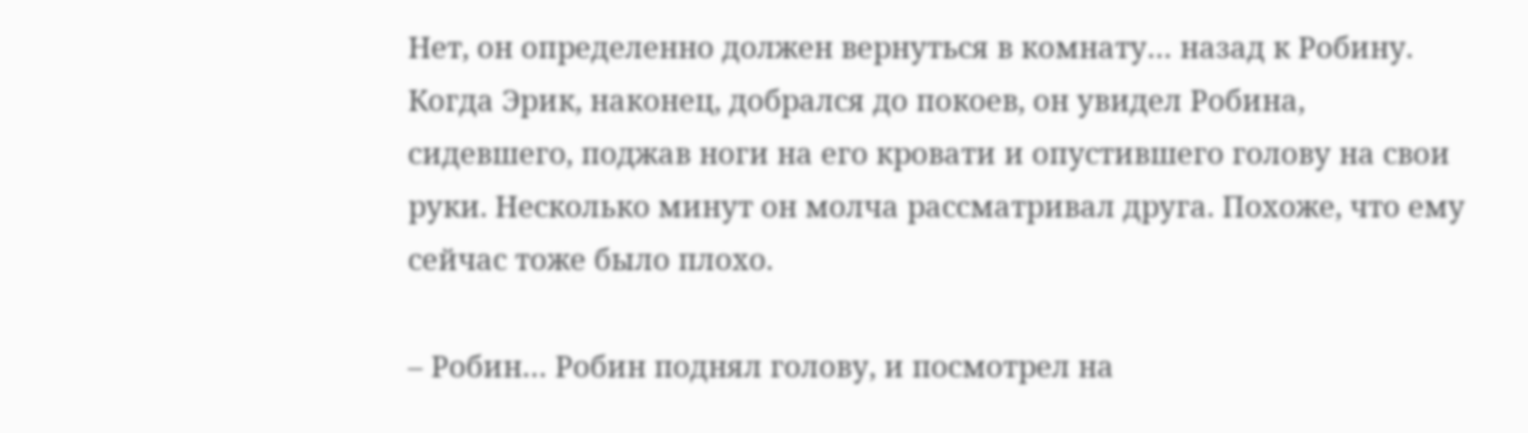Нет, он определенно должен вернуться в комнату… назад к Робину. Когда Эрик, наконец, добрался до покоев, он увидел Робина, сидевшего, поджав ноги на его кровати и опустившего голову на свои руки. Несколько минут он молча рассматривал друга. Похоже, что ему сейчас тоже было плохо.

– Робин… Робин поднял голову, и посмотрел на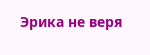Эрика не веря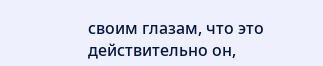своим глазам, что это действительно он,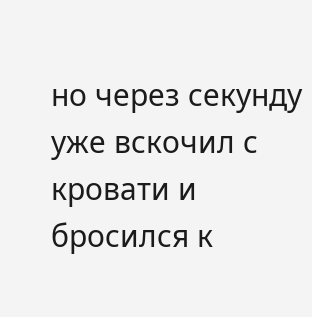но через секунду уже вскочил с кровати и бросился к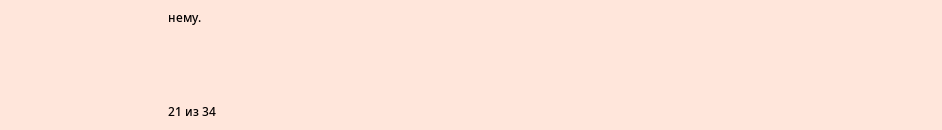нему.



21 из 34